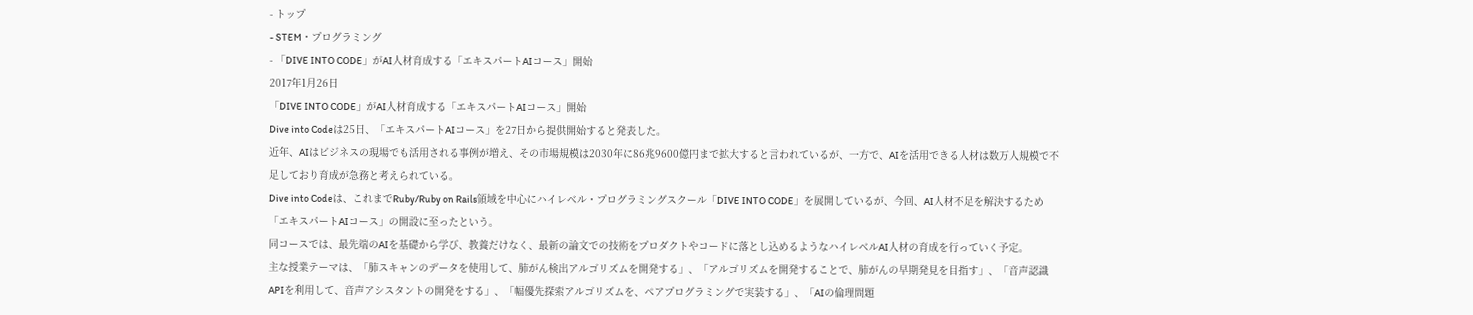- トップ
- STEM・プログラミング
- 「DIVE INTO CODE」がAI人材育成する「エキスパートAIコース」開始
2017年1月26日
「DIVE INTO CODE」がAI人材育成する「エキスパートAIコース」開始
Dive into Codeは25日、「エキスパートAIコース」を27日から提供開始すると発表した。
近年、AIはビジネスの現場でも活用される事例が増え、その市場規模は2030年に86兆9600億円まで拡大すると言われているが、一方で、AIを活用できる人材は数万人規模で不足しており育成が急務と考えられている。
Dive into Codeは、これまでRuby/Ruby on Rails領域を中心にハイレベル・プログラミングスクール「DIVE INTO CODE」を展開しているが、今回、AI人材不足を解決するため「エキスパートAIコース」の開設に至ったという。
同コースでは、最先端のAIを基礎から学び、教養だけなく、最新の論文での技術をプロダクトやコードに落とし込めるようなハイレベルAI人材の育成を行っていく予定。
主な授業テーマは、「肺スキャンのデータを使用して、肺がん検出アルゴリズムを開発する」、「アルゴリズムを開発することで、肺がんの早期発見を目指す」、「音声認識APIを利用して、音声アシスタントの開発をする」、「幅優先探索アルゴリズムを、ペアプログラミングで実装する」、「AIの倫理問題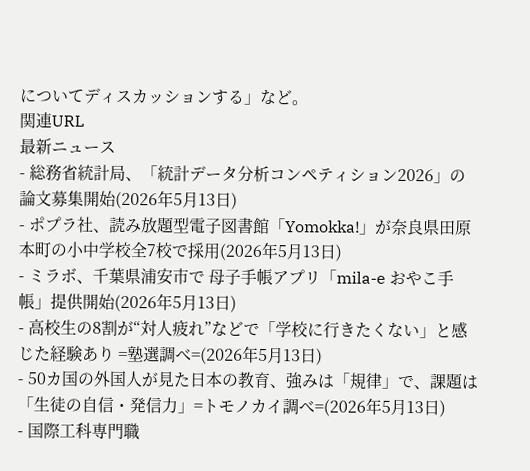についてディスカッションする」など。
関連URL
最新ニュース
- 総務省統計局、「統計データ分析コンペティション2026」の論文募集開始(2026年5月13日)
- ポプラ社、読み放題型電子図書館「Yomokka!」が奈良県田原本町の小中学校全7校で採用(2026年5月13日)
- ミラボ、千葉県浦安市で 母子手帳アプリ「mila-e おやこ手帳」提供開始(2026年5月13日)
- 高校生の8割が“対人疲れ”などで「学校に行きたくない」と感じた経験あり =塾選調べ=(2026年5月13日)
- 50カ国の外国人が見た日本の教育、強みは「規律」で、課題は「生徒の自信・発信力」=トモノカイ調べ=(2026年5月13日)
- 国際工科専門職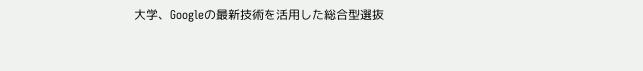大学、Googleの最新技術を活用した総合型選抜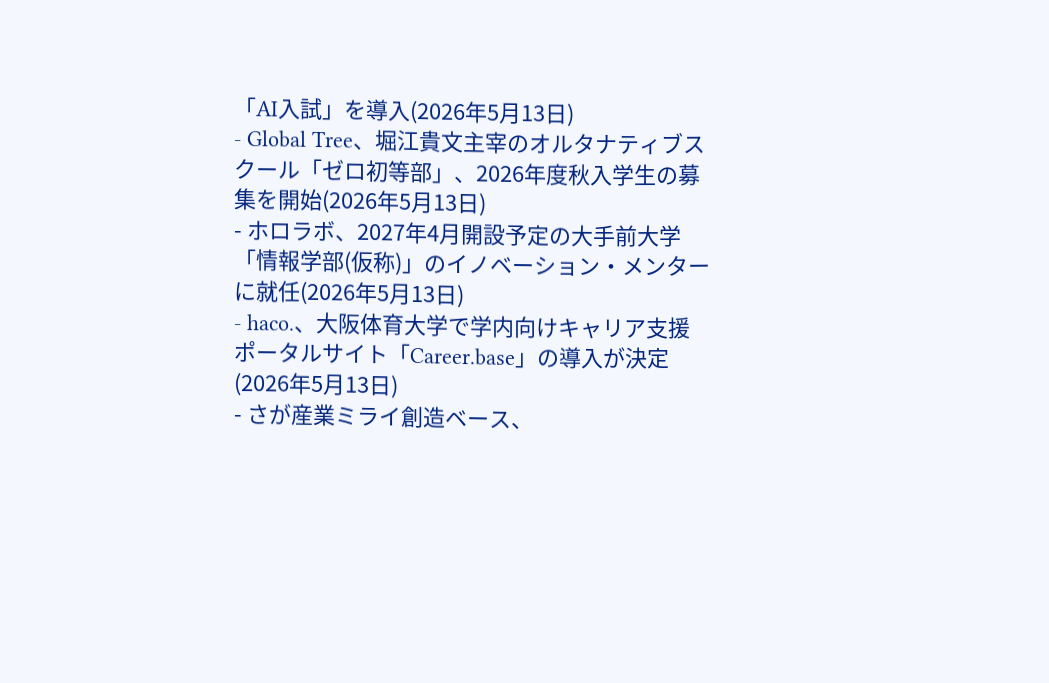「AI入試」を導入(2026年5月13日)
- Global Tree、堀江貴文主宰のオルタナティブスクール「ゼロ初等部」、2026年度秋入学生の募集を開始(2026年5月13日)
- ホロラボ、2027年4月開設予定の大手前大学「情報学部(仮称)」のイノベーション・メンターに就任(2026年5月13日)
- haco.、大阪体育大学で学内向けキャリア支援ポータルサイト「Career.base」の導入が決定(2026年5月13日)
- さが産業ミライ創造ベース、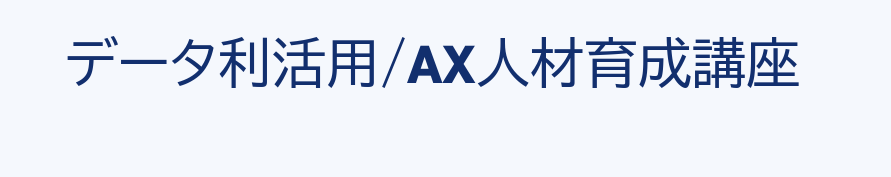データ利活用/AX人材育成講座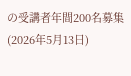の受講者年間200名募集(2026年5月13日)